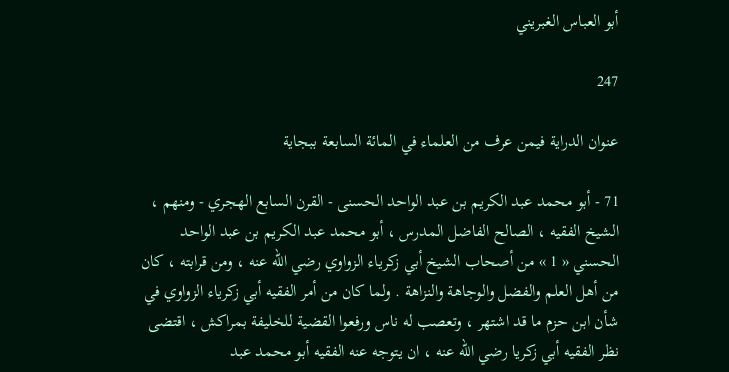أبو العباس الغبريني

247

عنوان الدراية فيمن عرف من العلماء في المائة السابعة ببجاية

71 - أبو محمد عبد الكريم بن عبد الواحد الحسنى - القرن السابع الهجري - ومنهم ، الشيخ الفقيه ، الصالح الفاضل المدرس ، أبو محمد عبد الكريم بن عبد الواحد الحسني « 1 » من أصحاب الشيخ أبي زكرياء الزواوي رضي اللّه عنه ، ومن قرابته ، كان من أهل العلم والفضل والوجاهة والنزاهة . ولما كان من أمر الفقيه أبي زكرياء الزواوي في شأن ابن حزم ما قد اشتهر ، وتعصب له ناس ورفعوا القضية للخليفة بمراكش ، اقتضى نظر الفقيه أبي زكريا رضي اللّه عنه ، ان يتوجه عنه الفقيه أبو محمد عبد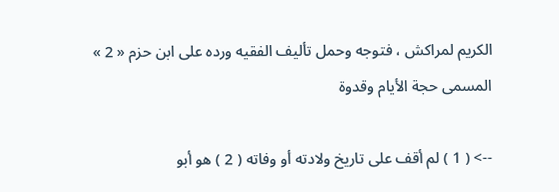الكريم لمراكش ، فتوجه وحمل تأليف الفقيه ورده على ابن حزم « 2 » المسمى حجة الأيام وقدوة

--> ( 1 ) لم أقف على تاريخ ولادته أو وفاته ( 2 ) هو أبو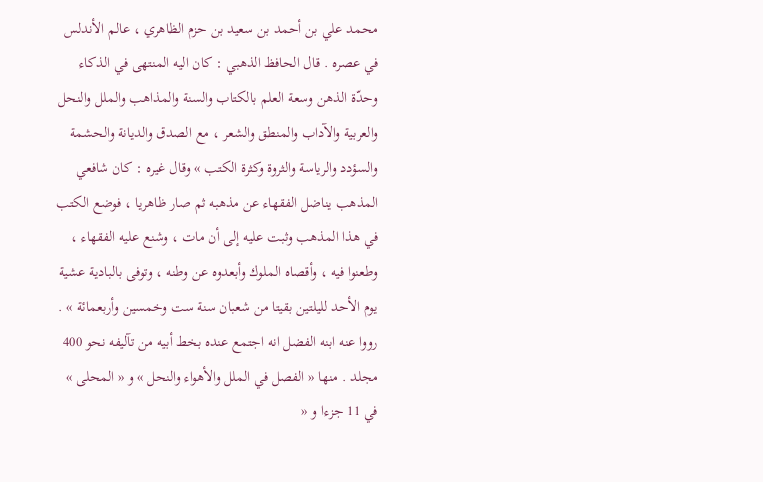محمد علي بن أحمد بن سعيد بن حزم الظاهري ، عالم الأندلس في عصره . قال الحافظ الذهبي : كان اليه المنتهى في الذكاء وحدّة الذهن وسعة العلم بالكتاب والسنة والمذاهب والملل والنحل والعربية والآداب والمنطق والشعر ، مع الصدق والديانة والحشمة والسؤدد والرياسة والثروة وكثرة الكتب » وقال غيره : كان شافعي المذهب يناضل الفقهاء عن مذهبه ثم صار ظاهريا ، فوضع الكتب في هذا المذهب وثبت عليه إلى أن مات ، وشنع عليه الفقهاء ، وطعنوا فيه ، وأقصاه الملوك وأبعدوه عن وطنه ، وتوفى بالبادية عشية يوم الأحد لليلتين بقيتا من شعبان سنة ست وخمسين وأربعمائة » . رووا عنه ابنه الفضل انه اجتمع عنده بخط أبيه من تآليفه نحو 400 مجلد . منها « الفصل في الملل والأهواء والنحل » و « المحلى » في 11 جزءا و «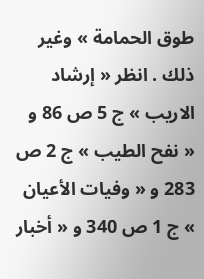طوق الحمامة » وغير ذلك . انظر « إرشاد الاريب » ج 5 ص 86 و « نفح الطيب » ج 2 ص 283 و « وفيات الأعيان » ج 1 ص 340 و « أخبار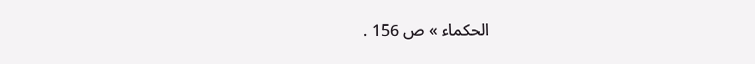الحكماء » ص 156 .